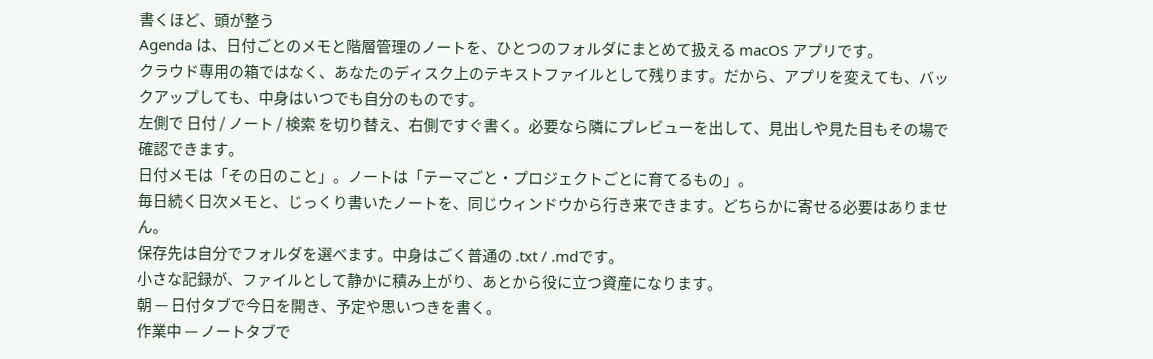書くほど、頭が整う
Agenda は、日付ごとのメモと階層管理のノートを、ひとつのフォルダにまとめて扱える macOS アプリです。
クラウド専用の箱ではなく、あなたのディスク上のテキストファイルとして残ります。だから、アプリを変えても、バックアップしても、中身はいつでも自分のものです。
左側で 日付 / ノート / 検索 を切り替え、右側ですぐ書く。必要なら隣にプレビューを出して、見出しや見た目もその場で確認できます。
日付メモは「その日のこと」。ノートは「テーマごと・プロジェクトごとに育てるもの」。
毎日続く日次メモと、じっくり書いたノートを、同じウィンドウから行き来できます。どちらかに寄せる必要はありません。
保存先は自分でフォルダを選べます。中身はごく普通の .txt / .mdです。
小さな記録が、ファイルとして静かに積み上がり、あとから役に立つ資産になります。
朝 — 日付タブで今日を開き、予定や思いつきを書く。
作業中 — ノートタブで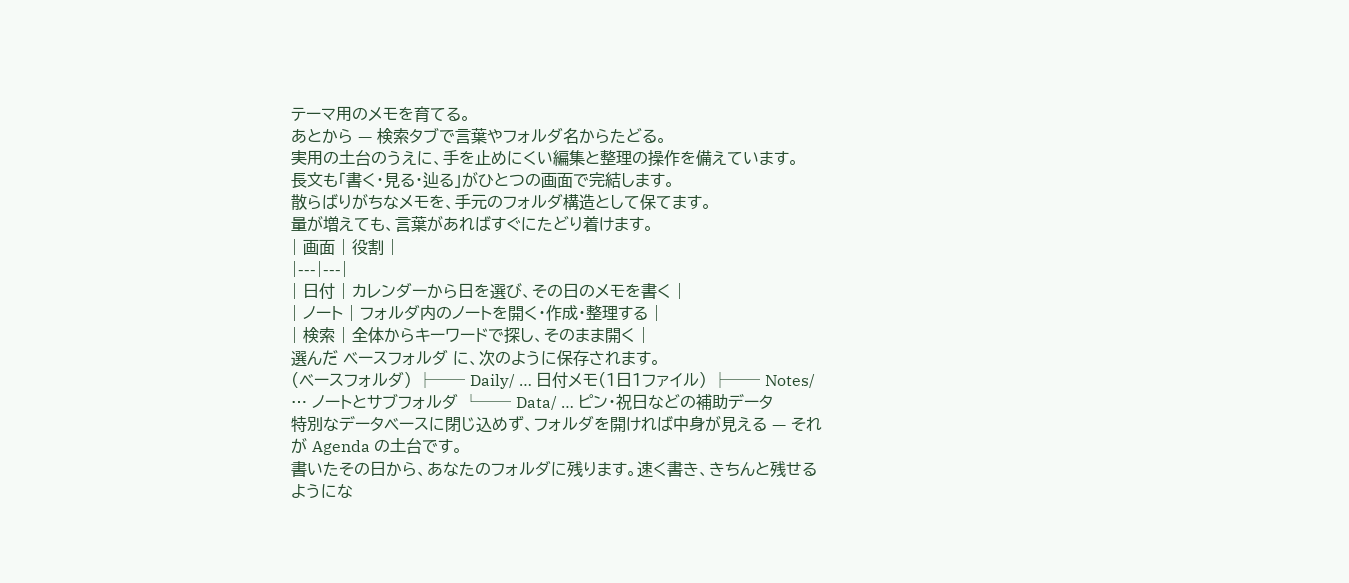テーマ用のメモを育てる。
あとから — 検索タブで言葉やフォルダ名からたどる。
実用の土台のうえに、手を止めにくい編集と整理の操作を備えています。
長文も「書く・見る・辿る」がひとつの画面で完結します。
散らばりがちなメモを、手元のフォルダ構造として保てます。
量が増えても、言葉があればすぐにたどり着けます。
| 画面 | 役割 |
|---|---|
| 日付 | カレンダーから日を選び、その日のメモを書く |
| ノート | フォルダ内のノートを開く・作成・整理する |
| 検索 | 全体からキーワードで探し、そのまま開く |
選んだ ベースフォルダ に、次のように保存されます。
(ベースフォルダ) ├── Daily/ … 日付メモ(1日1ファイル) ├── Notes/ … ノートとサブフォルダ └── Data/ … ピン・祝日などの補助データ
特別なデータベースに閉じ込めず、フォルダを開ければ中身が見える — それが Agenda の土台です。
書いたその日から、あなたのフォルダに残ります。速く書き、きちんと残せるようにな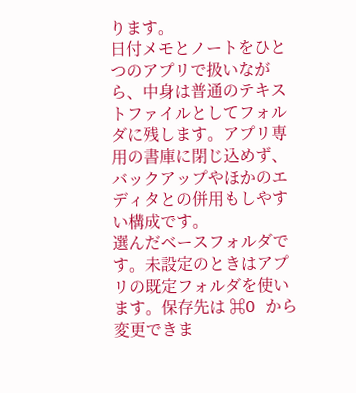ります。
日付メモとノートをひとつのアプリで扱いながら、中身は普通のテキストファイルとしてフォルダに残します。アプリ専用の書庫に閉じ込めず、バックアップやほかのエディタとの併用もしやすい構成です。
選んだベースフォルダです。未設定のときはアプリの既定フォルダを使います。保存先は ⌘O から変更できま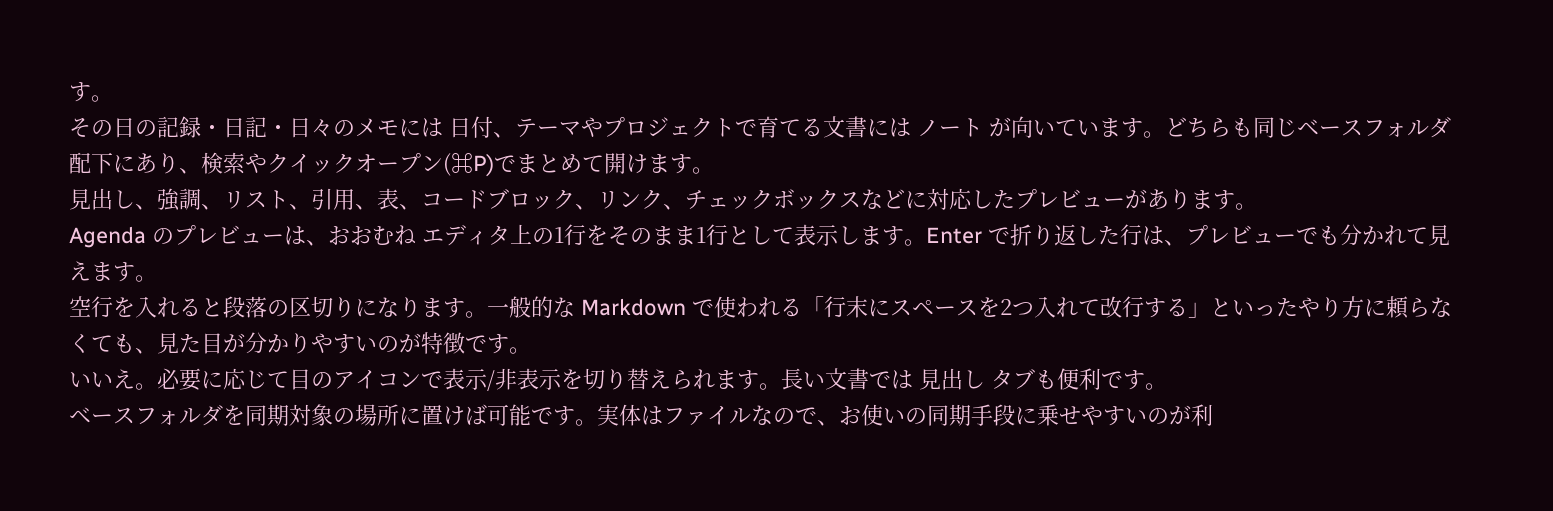す。
その日の記録・日記・日々のメモには 日付、テーマやプロジェクトで育てる文書には ノート が向いています。どちらも同じベースフォルダ配下にあり、検索やクイックオープン(⌘P)でまとめて開けます。
見出し、強調、リスト、引用、表、コードブロック、リンク、チェックボックスなどに対応したプレビューがあります。
Agenda のプレビューは、おおむね エディタ上の1行をそのまま1行として表示します。Enter で折り返した行は、プレビューでも分かれて見えます。
空行を入れると段落の区切りになります。一般的な Markdown で使われる「行末にスペースを2つ入れて改行する」といったやり方に頼らなくても、見た目が分かりやすいのが特徴です。
いいえ。必要に応じて目のアイコンで表示/非表示を切り替えられます。長い文書では 見出し タブも便利です。
ベースフォルダを同期対象の場所に置けば可能です。実体はファイルなので、お使いの同期手段に乗せやすいのが利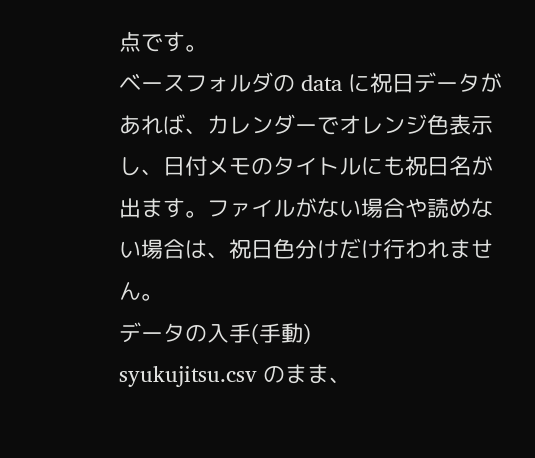点です。
ベースフォルダの data に祝日データがあれば、カレンダーでオレンジ色表示し、日付メモのタイトルにも祝日名が出ます。ファイルがない場合や読めない場合は、祝日色分けだけ行われません。
データの入手(手動)
syukujitsu.csv のまま、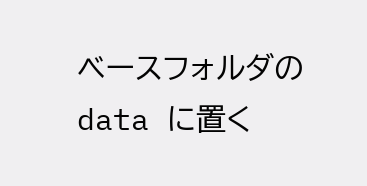ベースフォルダの data に置く